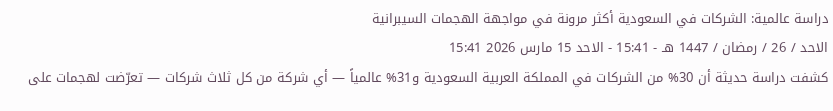دراسة عالمية: الشركات في السعودية أكثر مرونة في مواجهة الهجمات السيبرانية
الاحد / 26 / رمضان / 1447 هـ - 15:41 - الاحد 15 مارس 2026 15:41
كشفت دراسة حديثة أن 30% من الشركات في المملكة العربية السعودية و31% عالمياً — أي شركة من كل ثلاث شركات — تعرّضت لهجمات على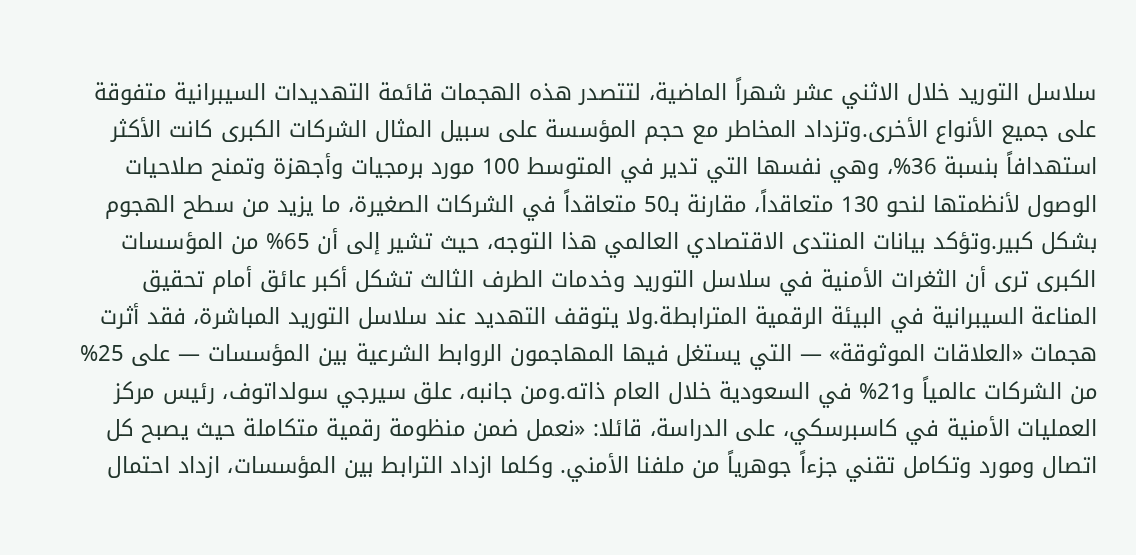سلاسل التوريد خلال الاثني عشر شهراً الماضية، لتتصدر هذه الهجمات قائمة التهديدات السيبرانية متفوقة على جميع الأنواع الأخرى.وتزداد المخاطر مع حجم المؤسسة على سبيل المثال الشركات الكبرى كانت الأكثر استهدافاً بنسبة 36%، وهي نفسها التي تدير في المتوسط 100 مورد برمجيات وأجهزة وتمنح صلاحيات الوصول لأنظمتها لنحو 130 متعاقداً، مقارنة بـ50 متعاقداً في الشركات الصغيرة، ما يزيد من سطح الهجوم بشكل كبير.وتؤكد بيانات المنتدى الاقتصادي العالمي هذا التوجه، حيث تشير إلى أن 65% من المؤسسات الكبرى ترى أن الثغرات الأمنية في سلاسل التوريد وخدمات الطرف الثالث تشكل أكبر عائق أمام تحقيق المناعة السيبرانية في البيئة الرقمية المترابطة.ولا يتوقف التهديد عند سلاسل التوريد المباشرة، فقد أثرت هجمات «العلاقات الموثوقة» — التي يستغل فيها المهاجمون الروابط الشرعية بين المؤسسات — على 25% من الشركات عالمياً و21% في السعودية خلال العام ذاته.ومن جانبه، علق سيرجي سولداتوف، رئيس مركز العمليات الأمنية في كاسبرسكي، على الدراسة، قائلا: «نعمل ضمن منظومة رقمية متكاملة حيث يصبح كل اتصال ومورد وتكامل تقني جزءاً جوهرياً من ملفنا الأمني. وكلما ازداد الترابط بين المؤسسات، ازداد احتمال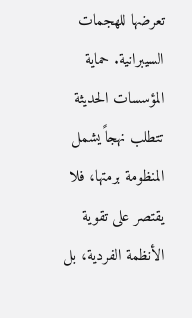تعرضها للهجمات السيبرانية. حماية المؤسسات الحديثة تتطلب نهجاً يشمل المنظومة برمتها، فلا يقتصر على تقوية الأنظمة الفردية، بل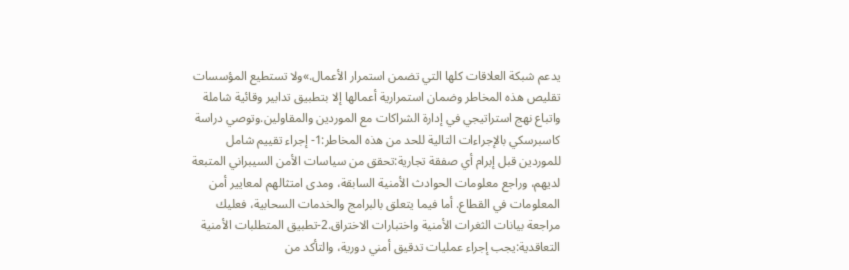يدعم شبكة العلاقات كلها التي تضمن استمرار الأعمال.»ولا تستطيع المؤسسات تقليص هذه المخاطر وضمان استمرارية أعمالها إلا بتطبيق تدابير وقائية شاملة واتباع نهج استراتيجي في إدارة الشراكات مع الموردين والمقاولين.وتوصي دراسة كاسبرسكي بالإجراءات التالية للحد من هذه المخاطر:1- إجراء تقييم شامل للموردين قبل إبرام أي صفقة تجارية:تحقق من سياسات الأمن السيبراني المتبعة لديهم، وراجع معلومات الحوادث الأمنية السابقة، ومدى امتثالهم لمعايير أمن المعلومات في القطاع. أما فيما يتعلق بالبرامج والخدمات السحابية، فعليك مراجعة بيانات الثغرات الأمنية واختبارات الاختراق.2-تطبيق المتطلبات الأمنية التعاقدية:يجب إجراء عمليات تدقيق أمني دورية، والتأكد من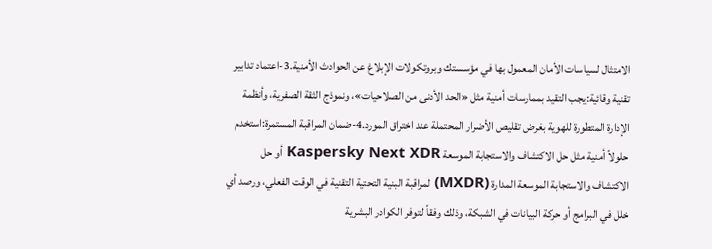الامتثال لسياسات الأمان المعمول بها في مؤسستك وبروتكولات الإبلاغ عن الحوادث الأمنية.3-اعتماد تدابير تقنية وقائية:يجب التقيد بممارسات أمنية مثل «الحد الأدنى من الصلاحيات»، ونموذج الثقة الصفرية، وأنظمة الإدارة المتطورة للهوية بغرض تقليص الأضرار المحتملة عند اختراق المورد.4-ضمان المراقبة المستمرة:استخدم حلولاً أمنية مثل حل الاكتشاف والاستجابة الموسعة Kaspersky Next XDR أو حل الاكتشاف والاستجابة الموسعة المدارة (MXDR) لمراقبة البنية التحتية التقنية في الوقت الفعلي، ورصد أي خلل في البرامج أو حركة البيانات في الشبكة، وذلك وفقاً لتوفر الكوادر البشرية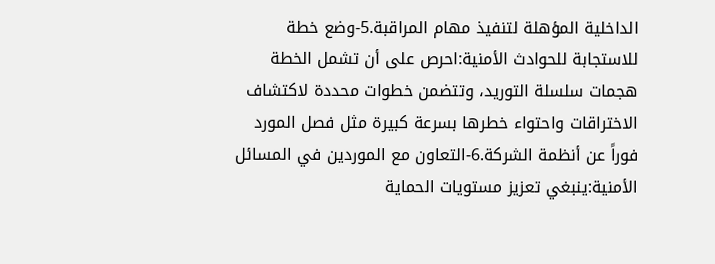الداخلية المؤهلة لتنفيذ مهام المراقبة.5-وضع خطة للاستجابة للحوادث الأمنية:احرص على أن تشمل الخطة هجمات سلسلة التوريد، وتتضمن خطوات محددة لاكتشاف الاختراقات واحتواء خطرها بسرعة كبيرة مثل فصل المورد فوراً عن أنظمة الشركة.6-التعاون مع الموردين في المسائل الأمنية:ينبغي تعزيز مستويات الحماية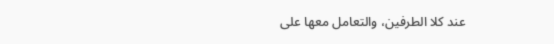عند كلا الطرفين، والتعامل معها على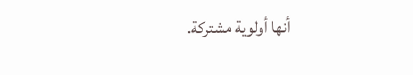أنها أولوية مشتركة.